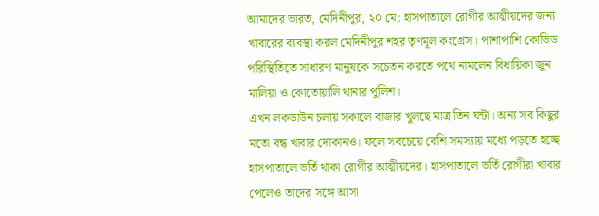আমাদের ভারত, মেদিনীপুর, ২০ মে: হাসপাতালে রোগীর আত্মীয়দের জন্য খাবারের ব্যবস্থা করল মেদিনীপুর শহর তৃণমূল কংগ্রেস। পাশাপাশি কোভিড পরিস্থিতিতে সাধারণ মানুষকে সচেতন করতে পথে নামলেন বিধায়িকা জুন মালিয়া ও কোতোয়ালি থানার পুলিশ।
এখন লকডাউন চলায় সকালে বাজার খুলছে মাত্র তিন ঘন্টা। অন্য সব কিছুর মতো বন্ধ খাবার দোকানও। ফলে সবচেয়ে বেশি সমস্যায় মধ্যে পড়তে হচ্ছে হাসপাতালে ভর্তি থাকা রোগীর আত্মীয়দের। হাসপাতালে ভর্তি রোগীরা খাবার পেলেও তাদের সঙ্গে আসা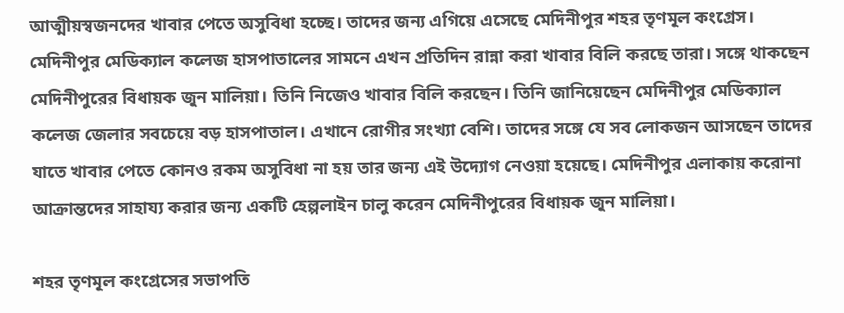আত্মীয়স্বজনদের খাবার পেতে অসুবিধা হচ্ছে। তাদের জন্য এগিয়ে এসেছে মেদিনীপুর শহর তৃণমূল কংগ্রেস। মেদিনীপুর মেডিক্যাল কলেজ হাসপাতালের সামনে এখন প্রতিদিন রান্না করা খাবার বিলি করছে তারা। সঙ্গে থাকছেন মেদিনীপুরের বিধায়ক জুন মালিয়া। তিনি নিজেও খাবার বিলি করছেন। তিনি জানিয়েছেন মেদিনীপুর মেডিক্যাল কলেজ জেলার সবচেয়ে বড় হাসপাতাল। এখানে রোগীর সংখ্যা বেশি। তাদের সঙ্গে যে সব লোকজন আসছেন তাদের যাতে খাবার পেতে কোনও রকম অসুবিধা না হয় তার জন্য এই উদ্যোগ নেওয়া হয়েছে। মেদিনীপুর এলাকায় করোনা আক্রান্তদের সাহায্য করার জন্য একটি হেল্পলাইন চালু করেন মেদিনীপুরের বিধায়ক জুন মালিয়া।

শহর তৃণমূল কংগ্রেসের সভাপতি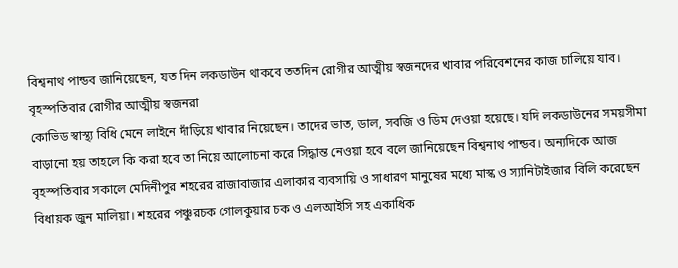বিশ্বনাথ পান্ডব জানিয়েছেন, যত দিন লকডাউন থাকবে ততদিন রোগীর আত্মীয় স্বজনদের খাবার পরিবেশনের কাজ চালিয়ে যাব। বৃহস্পতিবার রোগীর আত্মীয় স্বজনরা
কোভিড স্বাস্থ্য বিধি মেনে লাইনে দাঁড়িয়ে খাবার নিয়েছেন। তাদের ভাত, ডাল, সবজি ও ডিম দেওয়া হয়েছে। যদি লকডাউনের সময়সীমা বাড়ানো হয় তাহলে কি করা হবে তা নিয়ে আলোচনা করে সিদ্ধান্ত নেওয়া হবে বলে জানিয়েছেন বিশ্বনাথ পান্ডব। অন্যদিকে আজ বৃহস্পতিবার সকালে মেদিনীপুর শহরের রাজাবাজার এলাকার ব্যবসায়ি ও সাধারণ মানুষের মধ্যে মাস্ক ও স্যানিটাইজার বিলি করেছেন বিধায়ক জুন মালিয়া। শহরের পঞ্চুরচক গোলকুয়ার চক ও এলআইসি সহ একাধিক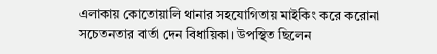এলাকায় কোতোয়ালি থানার সহযোগিতায় মাইকিং করে করোনা সচেতনতার বার্তা দেন বিধায়িকা। উপস্থিত ছিলেন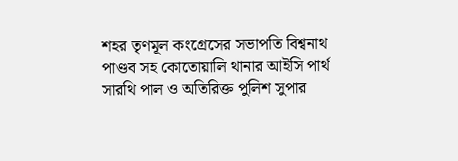শহর তৃণমূল কংগ্রেসের সভাপতি বিশ্বনাথ পাণ্ডব সহ কোতোয়ালি থানার আইসি পার্থ সারথি পাল ও অতিরিক্ত পুলিশ সুপার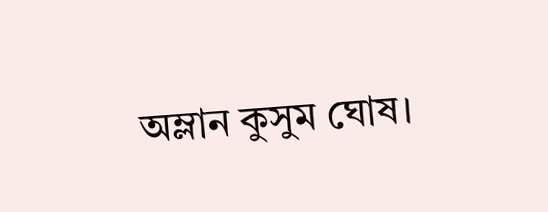অম্লান কুসুম ঘোষ।